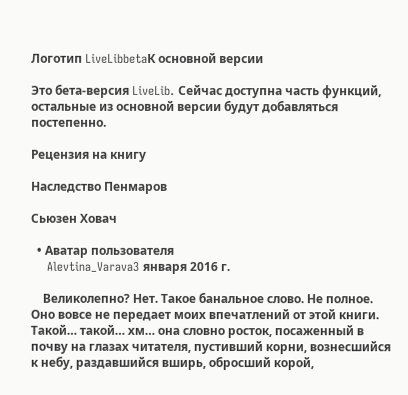Логотип LiveLibbetaК основной версии

Это бета-версия LiveLib. Сейчас доступна часть функций, остальные из основной версии будут добавляться постепенно.

Рецензия на книгу

Наследство Пенмаров

Сьюзен Ховач

  • Аватар пользователя
    Alevtina_Varava3 января 2016 г.

    Великолепно? Нет. Такое банальное слово. Не полное. Оно вовсе не передает моих впечатлений от этой книги. Такой… такой… хм… она словно росток, посаженный в почву на глазах читателя, пустивший корни, вознесшийся к небу, раздавшийся вширь, обросший корой,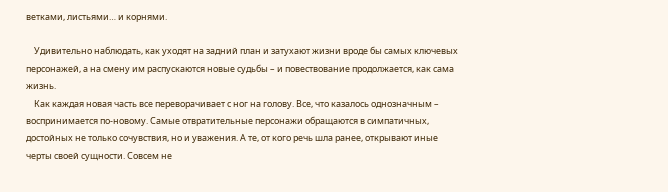ветками, листьями… и корнями.

    Удивительно наблюдать, как уходят на задний план и затухают жизни вроде бы самых ключевых персонажей, а на смену им распускаются новые судьбы – и повествование продолжается, как сама жизнь.
    Как каждая новая часть все переворачивает с ног на голову. Все, что казалось однозначным – воспринимается по-новому. Самые отвратительные персонажи обращаются в симпатичных, достойных не только сочувствия, но и уважения. А те, от кого речь шла ранее, открывают иные черты своей сущности. Совсем не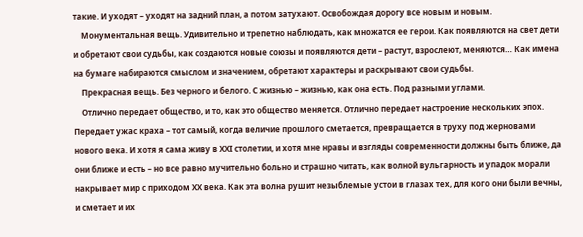такие. И уходят – уходят на задний план, а потом затухают. Освобождая дорогу все новым и новым.
    Монументальная вещь. Удивительно и трепетно наблюдать, как множатся ее герои. Как появляются на свет дети и обретают свои судьбы, как создаются новые союзы и появляются дети – растут, взрослеют, меняются… Как имена на бумаге набираются смыслом и значением, обретают характеры и раскрывают свои судьбы.
    Прекрасная вещь. Без черного и белого. С жизнью – жизнью, как она есть. Под разными углами.
    Отлично передает общество, и то, как это общество меняется. Отлично передает настроение нескольких эпох. Передает ужас краха – тот самый, когда величие прошлого сметается, превращается в труху под жерновами нового века. И хотя я сама живу в ХХI столетии, и хотя мне нравы и взгляды современности должны быть ближе, да они ближе и есть – но все равно мучительно больно и страшно читать, как волной вульгарность и упадок морали накрывает мир с приходом ХХ века. Как эта волна рушит незыблемые устои в глазах тех, для кого они были вечны, и сметает и их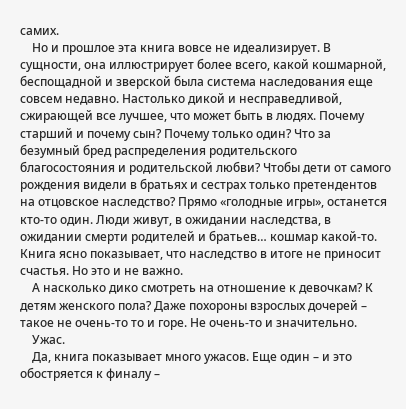самих.
    Но и прошлое эта книга вовсе не идеализирует. В сущности, она иллюстрирует более всего, какой кошмарной, беспощадной и зверской была система наследования еще совсем недавно. Настолько дикой и несправедливой, сжирающей все лучшее, что может быть в людях. Почему старший и почему сын? Почему только один? Что за безумный бред распределения родительского благосостояния и родительской любви? Чтобы дети от самого рождения видели в братьях и сестрах только претендентов на отцовское наследство? Прямо «голодные игры», останется кто-то один. Люди живут, в ожидании наследства, в ожидании смерти родителей и братьев… кошмар какой-то. Книга ясно показывает, что наследство в итоге не приносит счастья. Но это и не важно.
    А насколько дико смотреть на отношение к девочкам? К детям женского пола? Даже похороны взрослых дочерей – такое не очень-то то и горе. Не очень-то и значительно.
    Ужас.
    Да, книга показывает много ужасов. Еще один – и это обостряется к финалу –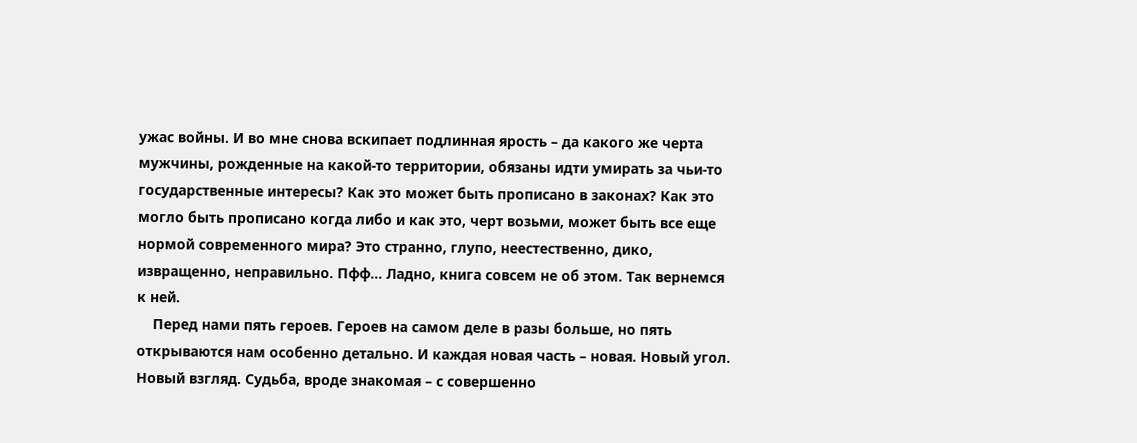ужас войны. И во мне снова вскипает подлинная ярость – да какого же черта мужчины, рожденные на какой-то территории, обязаны идти умирать за чьи-то государственные интересы? Как это может быть прописано в законах? Как это могло быть прописано когда либо и как это, черт возьми, может быть все еще нормой современного мира? Это странно, глупо, неестественно, дико, извращенно, неправильно. Пфф… Ладно, книга совсем не об этом. Так вернемся к ней.
    Перед нами пять героев. Героев на самом деле в разы больше, но пять открываются нам особенно детально. И каждая новая часть – новая. Новый угол. Новый взгляд. Судьба, вроде знакомая – с совершенно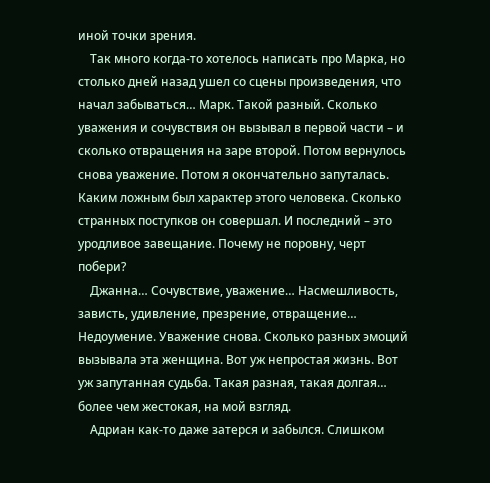иной точки зрения.
    Так много когда-то хотелось написать про Марка, но столько дней назад ушел со сцены произведения, что начал забываться… Марк. Такой разный. Сколько уважения и сочувствия он вызывал в первой части – и сколько отвращения на заре второй. Потом вернулось снова уважение. Потом я окончательно запуталась. Каким ложным был характер этого человека. Сколько странных поступков он совершал. И последний – это уродливое завещание. Почему не поровну, черт побери?
    Джанна… Сочувствие, уважение… Насмешливость, зависть, удивление, презрение, отвращение… Недоумение. Уважение снова. Сколько разных эмоций вызывала эта женщина. Вот уж непростая жизнь. Вот уж запутанная судьба. Такая разная, такая долгая… более чем жестокая, на мой взгляд.
    Адриан как-то даже затерся и забылся. Слишком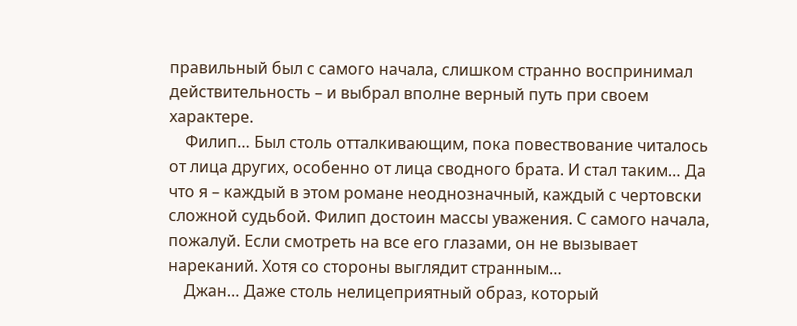правильный был с самого начала, слишком странно воспринимал действительность – и выбрал вполне верный путь при своем характере.
    Филип… Был столь отталкивающим, пока повествование читалось от лица других, особенно от лица сводного брата. И стал таким… Да что я – каждый в этом романе неоднозначный, каждый с чертовски сложной судьбой. Филип достоин массы уважения. С самого начала, пожалуй. Если смотреть на все его глазами, он не вызывает нареканий. Хотя со стороны выглядит странным…
    Джан… Даже столь нелицеприятный образ, который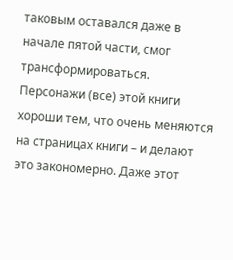таковым оставался даже в начале пятой части, смог трансформироваться. Персонажи (все) этой книги хороши тем, что очень меняются на страницах книги – и делают это закономерно. Даже этот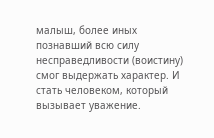малыш, более иных познавший всю силу несправедливости (воистину) смог выдержать характер. И стать человеком, который вызывает уважение.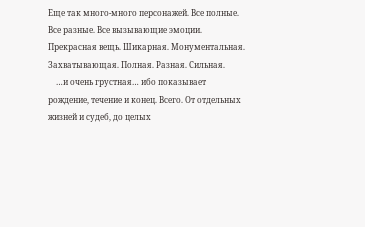Еще так много-много персонажей. Все полные. Все разные. Все вызывающие эмоции. Прекрасная вещь. Шикарная. Монументальная. Захватывающая. Полная. Разная. Сильная.
    …и очень грустная… ибо показывает рождение, течение и конец. Всего. От отдельных жизней и судеб, до целых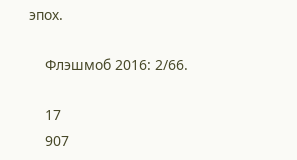эпох.

    Флэшмоб 2016: 2/66.

    17
    907